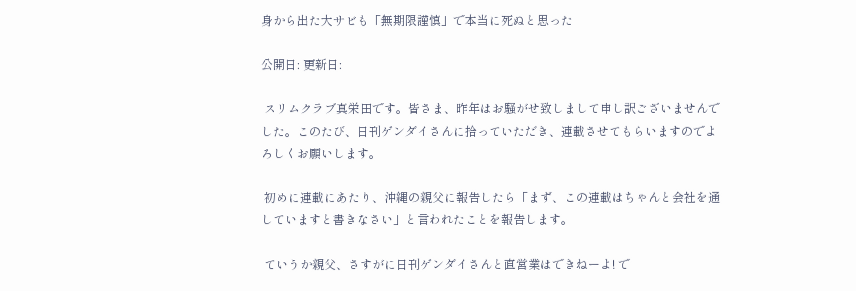身から出た大サビも「無期限謹慎」で本当に死ぬと思った

公開日: 更新日:

 スリムクラブ真栄田です。皆さま、昨年はお騒がせ致しまして申し訳ございませんでした。このたび、日刊ゲンダイさんに拾っていただき、連載させてもらいますのでよろしくお願いします。

 初めに連載にあたり、沖縄の親父に報告したら「まず、この連載はちゃんと会社を通していますと書きなさい」と言われたことを報告します。

 ていうか親父、さすがに日刊ゲンダイさんと直営業はできねーよ! で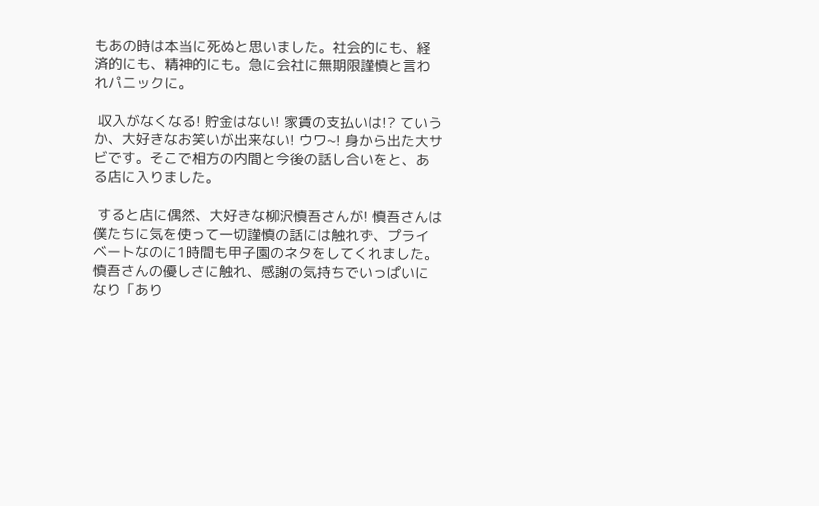もあの時は本当に死ぬと思いました。社会的にも、経済的にも、精神的にも。急に会社に無期限謹慎と言われパニックに。

 収入がなくなる! 貯金はない! 家賃の支払いは!? ていうか、大好きなお笑いが出来ない! ウワ~! 身から出た大サビです。そこで相方の内間と今後の話し合いをと、ある店に入りました。

 すると店に偶然、大好きな柳沢慎吾さんが! 慎吾さんは僕たちに気を使って一切謹慎の話には触れず、プライベートなのに1時間も甲子園のネタをしてくれました。慎吾さんの優しさに触れ、感謝の気持ちでいっぱいになり「あり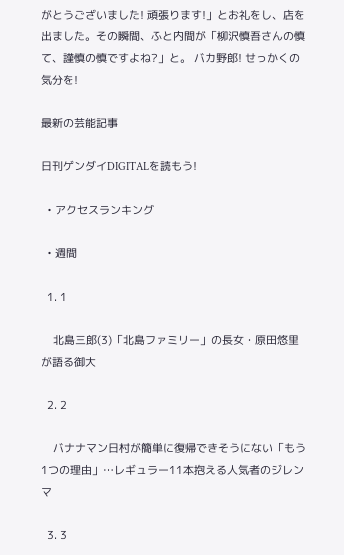がとうございました! 頑張ります!」とお礼をし、店を出ました。その瞬間、ふと内間が「柳沢慎吾さんの慎て、謹慎の慎ですよね?」と。 バカ野郎! せっかくの気分を!

最新の芸能記事

日刊ゲンダイDIGITALを読もう!

  • アクセスランキング

  • 週間

  1. 1

    北島三郎(3)「北島ファミリー」の長女・原田悠里が語る御大

  2. 2

    バナナマン日村が簡単に復帰できそうにない「もう1つの理由」…レギュラー11本抱える人気者のジレンマ

  3. 3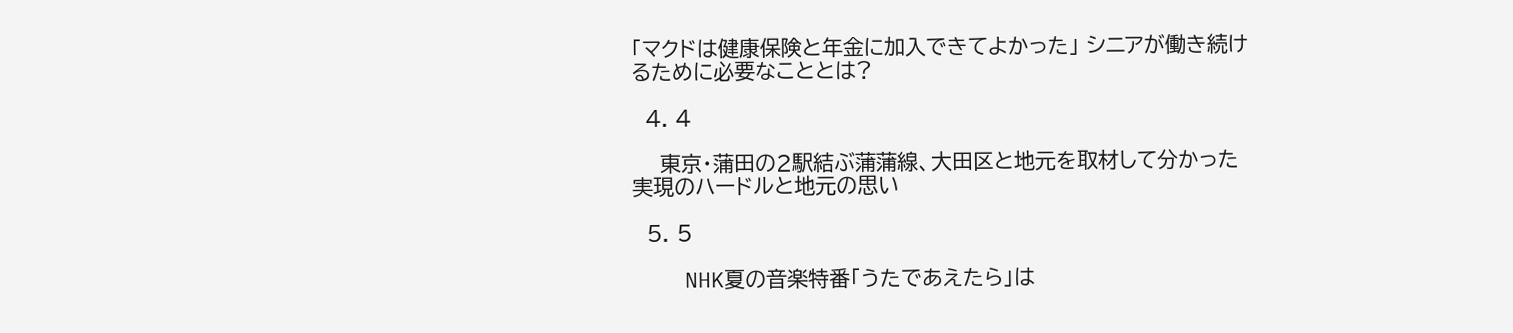「マクドは健康保険と年金に加入できてよかった」 シニアが働き続けるために必要なこととは?

  4. 4

    東京・蒲田の2駅結ぶ蒲蒲線、大田区と地元を取材して分かった実現のハードルと地元の思い

  5. 5

    NHK夏の音楽特番「うたであえたら」は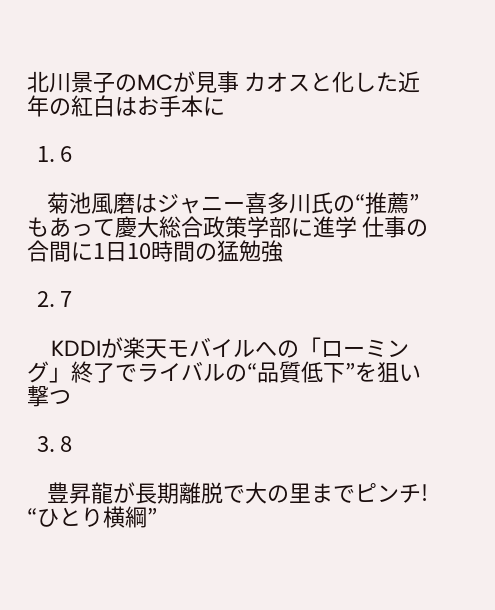北川景子のMCが見事 カオスと化した近年の紅白はお手本に

  1. 6

    菊池風磨はジャニー喜多川氏の“推薦”もあって慶大総合政策学部に進学 仕事の合間に1日10時間の猛勉強

  2. 7

    KDDIが楽天モバイルへの「ローミング」終了でライバルの“品質低下”を狙い撃つ

  3. 8

    豊昇龍が長期離脱で大の里までピンチ! “ひとり横綱”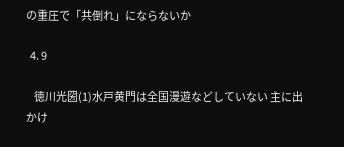の重圧で「共倒れ」にならないか

  4. 9

    徳川光圀(1)水戸黄門は全国漫遊などしていない 主に出かけ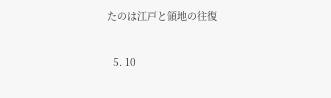たのは江戸と領地の往復

  5. 10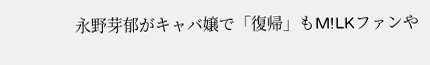永野芽郁がキャバ嬢で「復帰」もM!LKファンや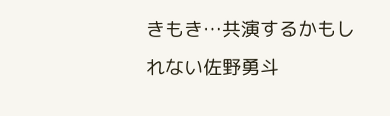きもき…共演するかもしれない佐野勇斗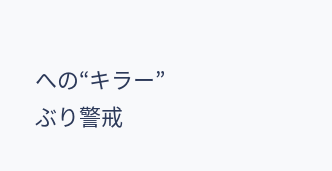への“キラー”ぶり警戒